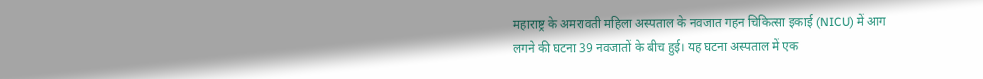महाराष्ट्र के अमरावती महिला अस्पताल के नवजात गहन चिकित्सा इकाई (NICU) में आग लगने की घटना 39 नवजातों के बीच हुई। यह घटना अस्पताल में एक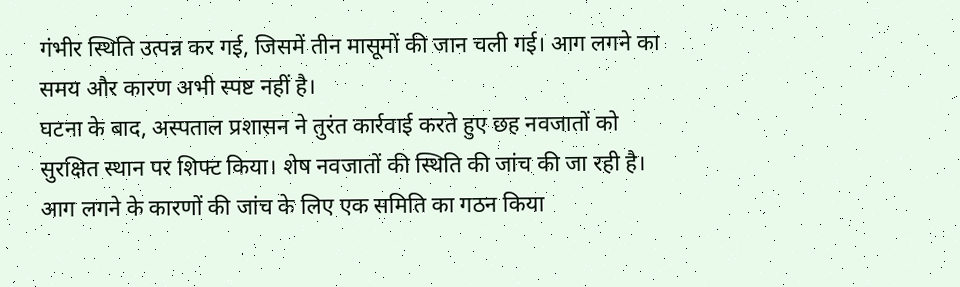गंभीर स्थिति उत्पन्न कर गई, जिसमें तीन मासूमों की जान चली गई। आग लगने का समय और कारण अभी स्पष्ट नहीं है।
घटना के बाद, अस्पताल प्रशासन ने तुरंत कार्रवाई करते हुए छह नवजातों को सुरक्षित स्थान पर शिफ्ट किया। शेष नवजातों की स्थिति की जांच की जा रही है। आग लगने के कारणों की जांच के लिए एक समिति का गठन किया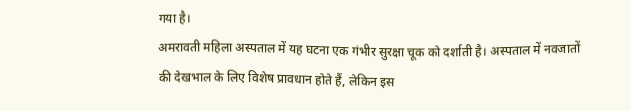गया है।
अमरावती महिला अस्पताल में यह घटना एक गंभीर सुरक्षा चूक को दर्शाती है। अस्पताल में नवजातों की देखभाल के लिए विशेष प्रावधान होते हैं, लेकिन इस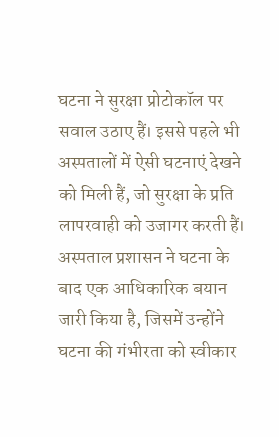घटना ने सुरक्षा प्रोटोकॉल पर सवाल उठाए हैं। इससे पहले भी अस्पतालों में ऐसी घटनाएं देखने को मिली हैं, जो सुरक्षा के प्रति लापरवाही को उजागर करती हैं।
अस्पताल प्रशासन ने घटना के बाद एक आधिकारिक बयान जारी किया है, जिसमें उन्होंने घटना की गंभीरता को स्वीकार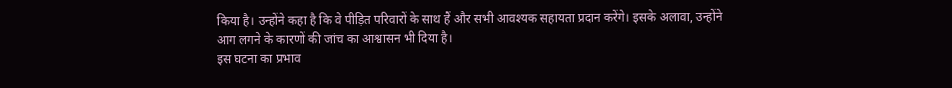किया है। उन्होंने कहा है कि वे पीड़ित परिवारों के साथ हैं और सभी आवश्यक सहायता प्रदान करेंगे। इसके अलावा, उन्होंने आग लगने के कारणों की जांच का आश्वासन भी दिया है।
इस घटना का प्रभाव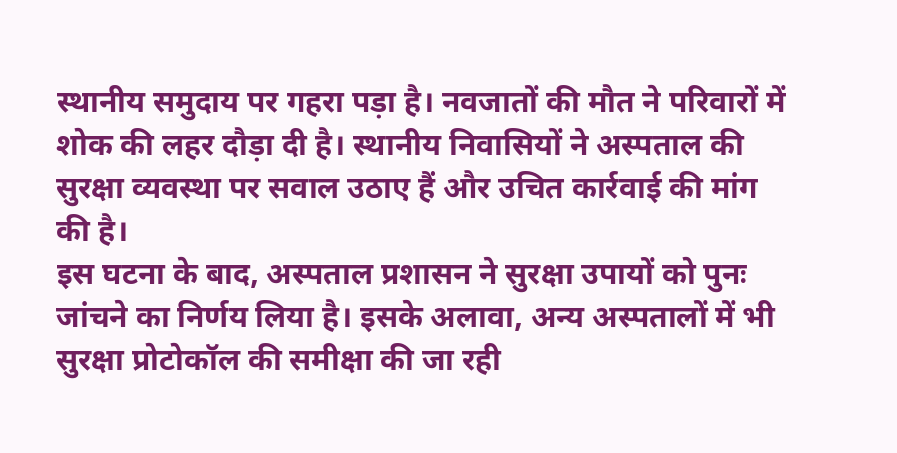स्थानीय समुदाय पर गहरा पड़ा है। नवजातों की मौत ने परिवारों में शोक की लहर दौड़ा दी है। स्थानीय निवासियों ने अस्पताल की सुरक्षा व्यवस्था पर सवाल उठाए हैं और उचित कार्रवाई की मांग की है।
इस घटना के बाद, अस्पताल प्रशासन ने सुरक्षा उपायों को पुनः जांचने का निर्णय लिया है। इसके अलावा, अन्य अस्पतालों में भी सुरक्षा प्रोटोकॉल की समीक्षा की जा रही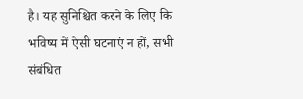है। यह सुनिश्चित करने के लिए कि भविष्य में ऐसी घटनाएं न हों, सभी संबंधित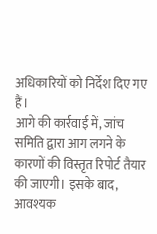अधिकारियों को निर्देश दिए गए हैं।
आगे की कार्रवाई में, जांच समिति द्वारा आग लगने के कारणों की विस्तृत रिपोर्ट तैयार की जाएगी। इसके बाद, आवश्यक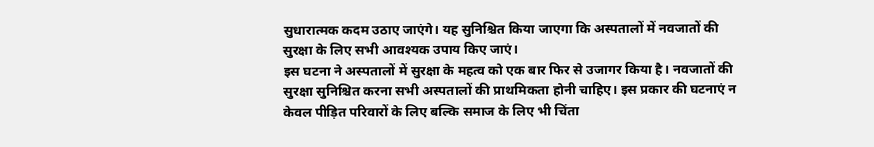सुधारात्मक कदम उठाए जाएंगे। यह सुनिश्चित किया जाएगा कि अस्पतालों में नवजातों की सुरक्षा के लिए सभी आवश्यक उपाय किए जाएं।
इस घटना ने अस्पतालों में सुरक्षा के महत्व को एक बार फिर से उजागर किया है। नवजातों की सुरक्षा सुनिश्चित करना सभी अस्पतालों की प्राथमिकता होनी चाहिए। इस प्रकार की घटनाएं न केवल पीड़ित परिवारों के लिए बल्कि समाज के लिए भी चिंता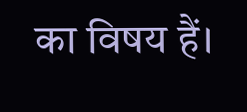का विषय हैं।